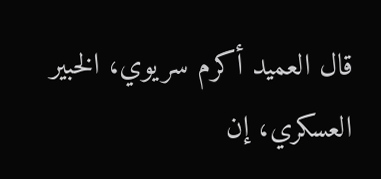قال العميد أكرم سريوي، الخبير العسكري، إن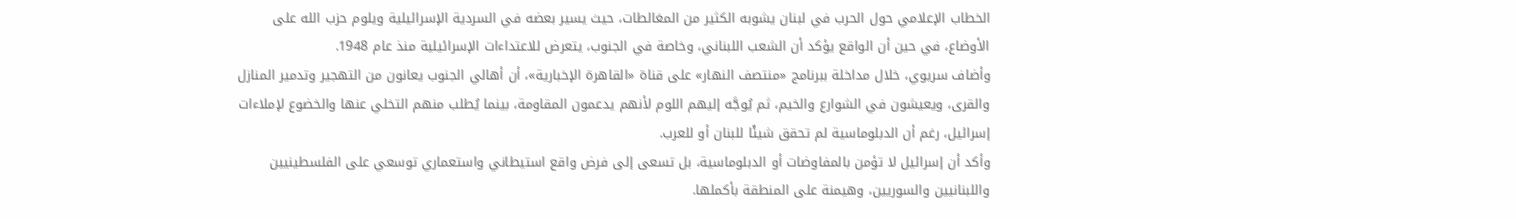الخطاب الإعلامي حول الحرب في لبنان يشوبه الكثير من المغالطات، حيث يسير بعضه في السردية الإسرائيلية ويلوم حزب الله على الأوضاع، في حين أن الواقع يؤكد أن الشعب اللبناني، وخاصة في الجنوب، يتعرض للاعتداءات الإسرائيلية منذ عام 1948.
وأضاف سريوي، خلال مداخلة ببرنامج «منتصف النهار» على قناة «القاهرة الإخبارية»، أن أهالي الجنوب يعانون من التهجير وتدمير المنازل والقرى، ويعيشون في الشوارع والخيم، ثم يُوجَّه إليهم اللوم لأنهم يدعمون المقاومة، بينما يُطلب منهم التخلي عنها والخضوع لإملاءات إسرائيل، رغم أن الدبلوماسية لم تحقق شيئًا للبنان أو للعرب.
وأكد أن إسرائيل لا تؤمن بالمفاوضات أو الدبلوماسية، بل تسعى إلى فرض واقع استيطاني واستعماري توسعي على الفلسطينيين واللبنانيين والسوريين، وهيمنة على المنطقة بأكملها.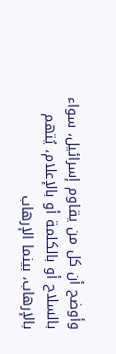وأوضح أن كل من يقاوم إسرائيل، سواء بالسلاح أو بالكلمة أو بالإعلام، يُتهم بالإرهاب، بينما الإرهاب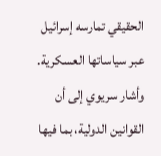الحقيقي تمارسه إسرائيل عبر سياساتها العسكرية.
وأشار سريوي إلى أن القوانين الدولية، بما فيها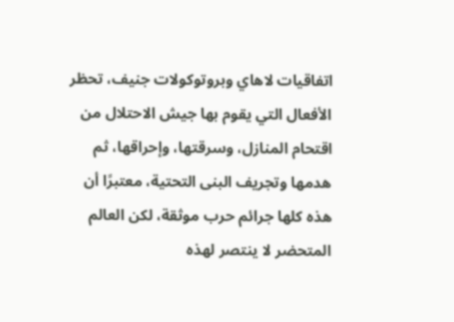اتفاقيات لاهاي وبروتوكولات جنيف، تحظر الأفعال التي يقوم بها جيش الاحتلال من اقتحام المنازل، وسرقتها، وإحراقها، ثم هدمها وتجريف البنى التحتية، معتبرًا أن هذه كلها جرائم حرب موثقة، لكن العالم المتحضر لا ينتصر لهذه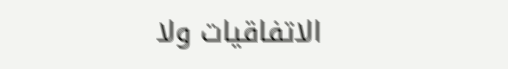الاتفاقيات ولا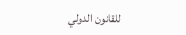للقانون الدولي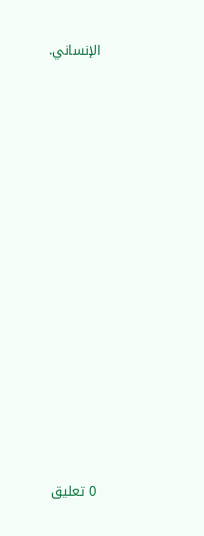الإنساني.

















0 تعليق